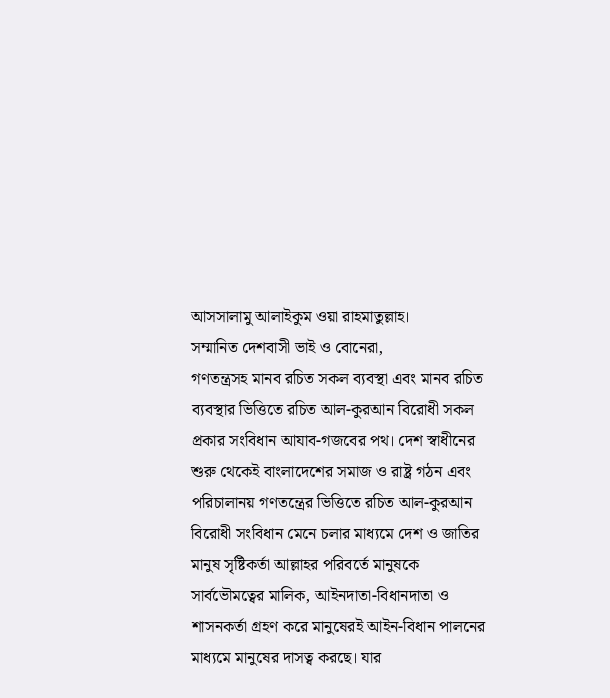আসসালামু আলাইকুম ওয়া রাহমাতুল্লাহ।
সম্মানিত দেশবাসী ভাই ও বোনেরা,
গণতন্ত্রসহ মানব রচিত সকল ব্যবস্থা এবং মানব রচিত ব্যবস্থার ভিত্তিতে রচিত আল-কুরআন বিরোধী সকল প্রকার সংবিধান আযাব-গজবের পথ। দেশ স্বাধীনের শুরু থেকেই বাংলাদেশের সমাজ ও রাষ্ট্র গঠন এবং পরিচালানয় গণতন্ত্রের ভিত্তিতে রচিত আল-কুরআন বিরোধী সংবিধান মেনে চলার মাধ্যমে দেশ ও জাতির মানুষ সৃষ্টিকর্তা আল্লাহর পরিবর্তে মানুষকে সার্বভৌমত্বের মালিক, আইনদাতা-বিধানদাতা ও শাসনকর্তা গ্রহণ করে মানুষেরই আইন-বিধান পালনের মাধ্যমে মানুষের দাসত্ব করছে। যার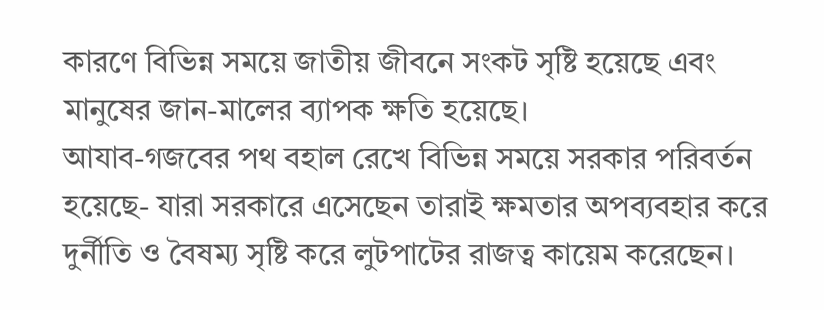কারণে বিভিন্ন সময়ে জাতীয় জীবনে সংকট সৃষ্টি হয়েছে এবং মানুষের জান-মালের ব্যাপক ক্ষতি হয়েছে।
আযাব-গজবের পথ বহাল রেখে বিভিন্ন সময়ে সরকার পরিবর্তন হয়েছে- যারা সরকারে এসেছেন তারাই ক্ষমতার অপব্যবহার করে দুর্নীতি ও বৈষম্য সৃষ্টি করে লুটপাটের রাজত্ব কায়েম করেছেন।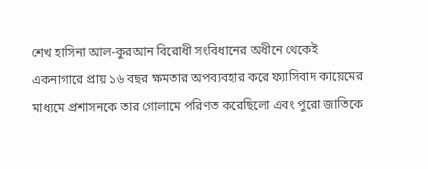শেখ হাসিনা আল-কুরআন বিরোধী সংবিধানের অধীনে থেকেই একনাগারে প্রায় ১৬ বছর ক্ষমতার অপব্যবহার করে ফ্যাসিবাদ কায়েমের মাধ্যমে প্রশাসনকে তার গোলামে পরিণত করেছিলো এবং পুরো জাতিকে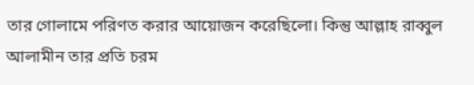তার গোলামে পরিণত করার আয়োজন করেছিলো। কিন্তু আল্লাহ রাব্বুল আলামীন তার প্রতি চরম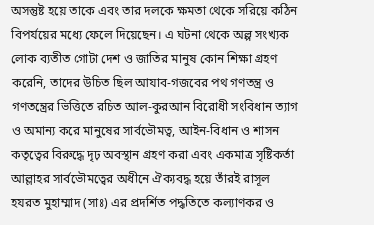অসন্তুষ্ট হয়ে তাকে এবং তার দলকে ক্ষমতা থেকে সরিয়ে কঠিন বিপর্যয়ের মধ্যে ফেলে দিয়েছেন। এ ঘটনা থেকে অল্প সংখ্যক লোক ব্যতীত গোটা দেশ ও জাতির মানুষ কোন শিক্ষা গ্রহণ করেনি, তাদের উচিত ছিল আযাব-গজবের পথ গণতন্ত্র ও গণতন্ত্রের ভিত্তিতে রচিত আল-কুরআন বিরোধী সংবিধান ত্যাগ ও অমান্য করে মানুষের সার্বভৌমত্ব, আইন-বিধান ও শাসন কতৃত্বের বিরুদ্ধে দৃঢ় অবস্থান গ্রহণ করা এবং একমাত্র সৃষ্টিকর্তা আল্লাহর সার্বভৌমত্বের অধীনে ঐক্যবদ্ধ হয়ে তাঁরই রাসূল হযরত মুহাম্মাদ (সাঃ) এর প্রদর্শিত পদ্ধতিতে কল্যাণকর ও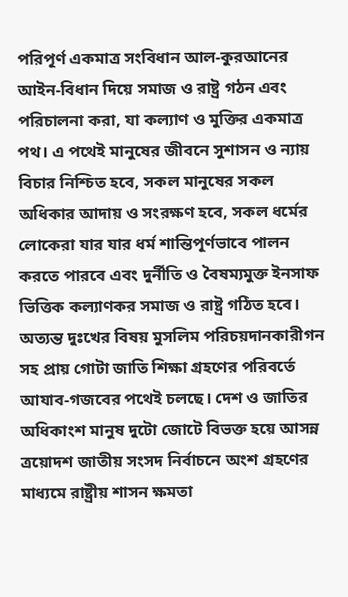পরিপূর্ণ একমাত্র সংবিধান আল-কুরআনের আইন-বিধান দিয়ে সমাজ ও রাষ্ট্র গঠন এবং পরিচালনা করা, যা কল্যাণ ও মুক্তির একমাত্র পথ। এ পথেই মানুষের জীবনে সুশাসন ও ন্যায় বিচার নিশ্চিত হবে, সকল মানুষের সকল অধিকার আদায় ও সংরক্ষণ হবে, সকল ধর্মের লোকেরা যার যার ধর্ম শান্তিপূর্ণভাবে পালন করতে পারবে এবং দুর্নীতি ও বৈষম্যমুক্ত ইনসাফ ভিত্তিক কল্যাণকর সমাজ ও রাষ্ট্র গঠিত হবে।
অত্যন্ত দুঃখের বিষয় মুসলিম পরিচয়দানকারীগন সহ প্রায় গোটা জাতি শিক্ষা গ্রহণের পরিবর্তে আযাব-গজবের পথেই চলছে। দেশ ও জাতির অধিকাংশ মানুষ দুটো জোটে বিভক্ত হয়ে আসন্ন ত্রয়োদশ জাতীয় সংসদ নির্বাচনে অংশ গ্রহণের মাধ্যমে রাষ্ট্রীয় শাসন ক্ষমতা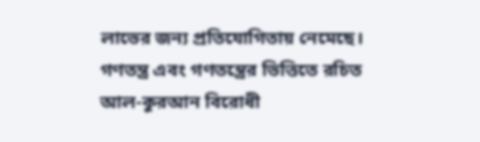লাভের জন্য প্রতিযোগিতায় নেমেছে। গণতন্ত্র এবং গণতন্ত্রের ভিত্তিতে রচিত আল-কুরআন বিরোধী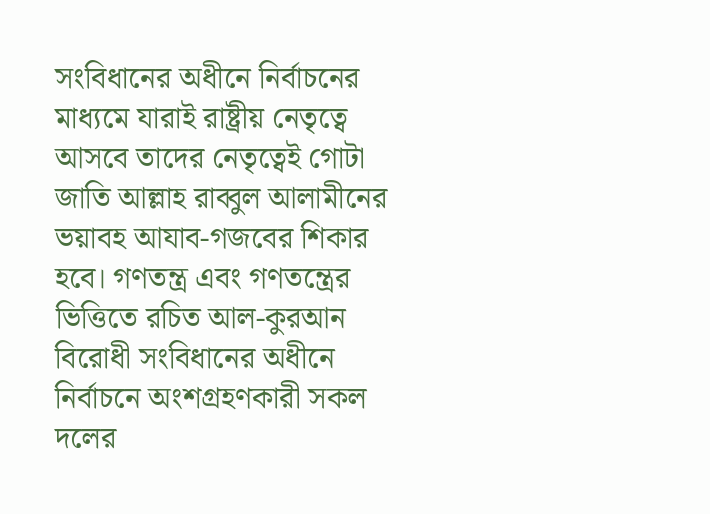সংবিধানের অধীনে নির্বাচনের মাধ্যমে যারাই রাষ্ট্রীয় নেতৃত্বে আসবে তাদের নেতৃত্বেই গোটা জাতি আল্লাহ রাব্বুল আলামীনের ভয়াবহ আযাব-গজবের শিকার হবে। গণতন্ত্র এবং গণতন্ত্রের ভিত্তিতে রচিত আল-কুরআন বিরোধী সংবিধানের অধীনে নির্বাচনে অংশগ্রহণকারী সকল দলের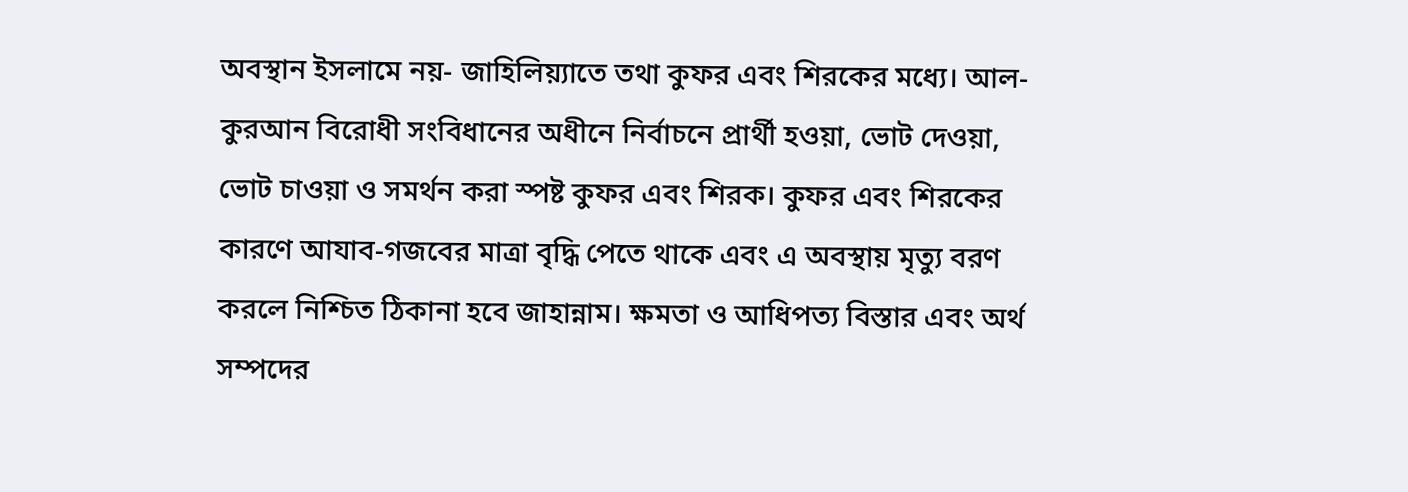অবস্থান ইসলামে নয়- জাহিলিয়্যাতে তথা কুফর এবং শিরকের মধ্যে। আল-কুরআন বিরোধী সংবিধানের অধীনে নির্বাচনে প্রার্থী হওয়া, ভোট দেওয়া, ভোট চাওয়া ও সমর্থন করা স্পষ্ট কুফর এবং শিরক। কুফর এবং শিরকের কারণে আযাব-গজবের মাত্রা বৃদ্ধি পেতে থাকে এবং এ অবস্থায় মৃত্যু বরণ করলে নিশ্চিত ঠিকানা হবে জাহান্নাম। ক্ষমতা ও আধিপত্য বিস্তার এবং অর্থ সম্পদের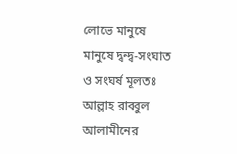লোভে মানুষে মানুষে দ্বন্দ্ব-সংঘাত ও সংঘর্ষ মূলতঃ আল্লাহ রাব্বুল আলামীনের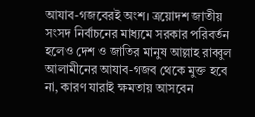আযাব-গজবেরই অংশ। ত্রয়োদশ জাতীয় সংসদ নির্বাচনের মাধ্যমে সরকার পরিবর্তন হলেও দেশ ও জাতির মানুষ আল্লাহ রাব্বুল আলামীনের আযাব-গজব থেকে মুক্ত হবে না, কারণ যারাই ক্ষমতায় আসবেন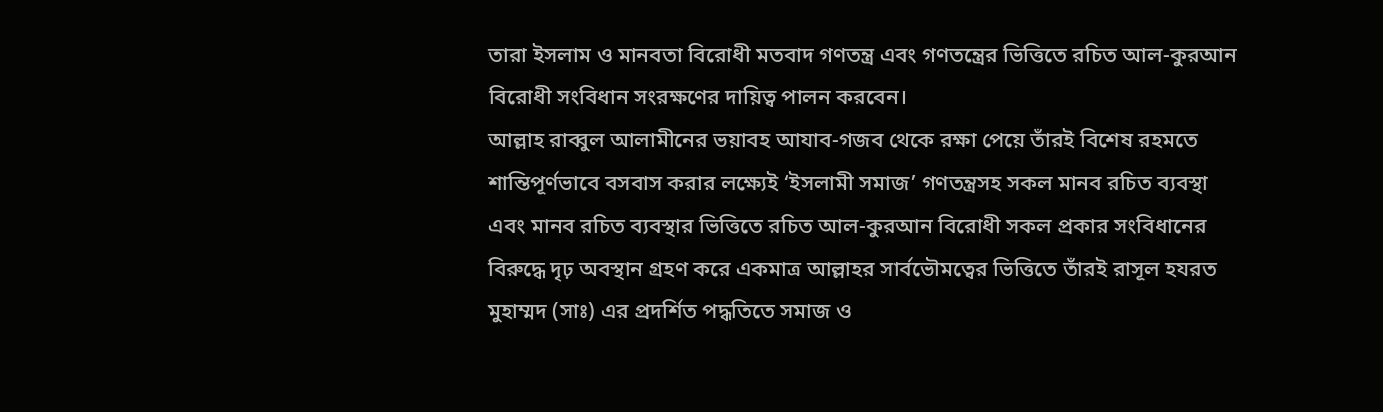তারা ইসলাম ও মানবতা বিরোধী মতবাদ গণতন্ত্র এবং গণতন্ত্রের ভিত্তিতে রচিত আল-কুরআন বিরোধী সংবিধান সংরক্ষণের দায়িত্ব পালন করবেন।
আল্লাহ রাব্বুল আলামীনের ভয়াবহ আযাব-গজব থেকে রক্ষা পেয়ে তাঁরই বিশেষ রহমতে শান্তিপূর্ণভাবে বসবাস করার লক্ষ্যেই ‘ইসলামী সমাজ’ গণতন্ত্রসহ সকল মানব রচিত ব্যবস্থা এবং মানব রচিত ব্যবস্থার ভিত্তিতে রচিত আল-কুরআন বিরোধী সকল প্রকার সংবিধানের বিরুদ্ধে দৃঢ় অবস্থান গ্রহণ করে একমাত্র আল্লাহর সার্বভৌমত্বের ভিত্তিতে তাঁরই রাসূল হযরত মুহাম্মদ (সাঃ) এর প্রদর্শিত পদ্ধতিতে সমাজ ও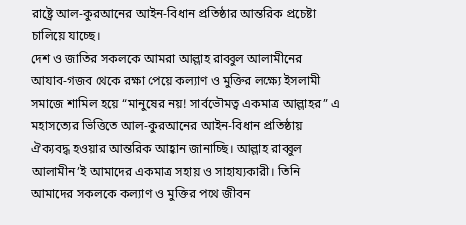রাষ্ট্রে আল-কুরআনের আইন-বিধান প্রতিষ্ঠার আন্তরিক প্রচেষ্টা চালিয়ে যাচ্ছে।
দেশ ও জাতির সকলকে আমরা আল্লাহ রাব্বুল আলামীনের আযাব-গজব থেকে রক্ষা পেয়ে কল্যাণ ও মুক্তির লক্ষ্যে ইসলামী সমাজে শামিল হয়ে “মানুষের নয়! সার্বভৌমত্ব একমাত্র আল্লাহর” এ মহাসত্যের ভিত্তিতে আল-কুরআনের আইন-বিধান প্রতিষ্ঠায় ঐক্যবদ্ধ হওয়ার আন্তরিক আহ্বান জানাচ্ছি। আল্লাহ রাব্বুল আলামীন’ই আমাদের একমাত্র সহায় ও সাহায্যকারী। তিনি আমাদের সকলকে কল্যাণ ও মুক্তির পথে জীবন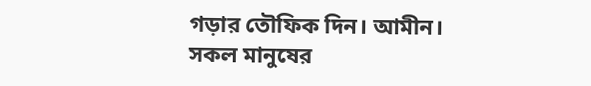গড়ার তৌফিক দিন। আমীন।
সকল মানুষের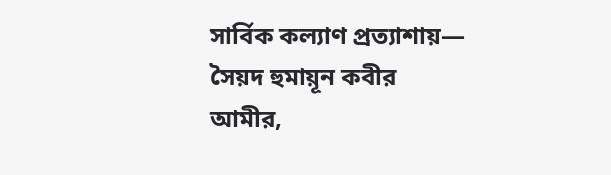সার্বিক কল্যাণ প্রত্যাশায়—
সৈয়দ হুমায়ূন কবীর
আমীর,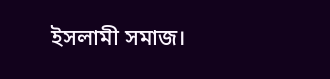ইসলামী সমাজ।